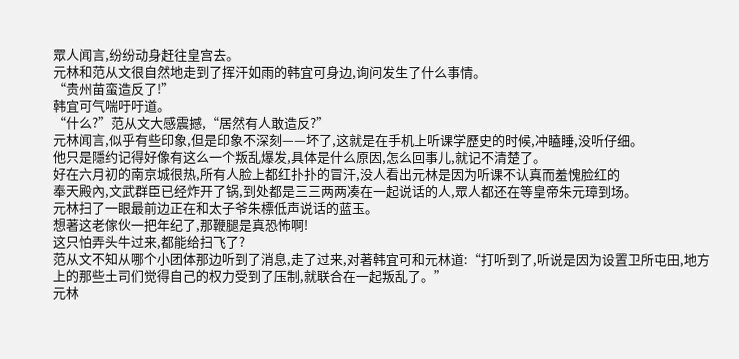眾人闻言,纷纷动身赶往皇宫去。
元林和范从文很自然地走到了挥汗如雨的韩宜可身边,询问发生了什么事情。
“贵州苗蛮造反了!”
韩宜可气喘吁吁道。
“什么?”范从文大感震撼,“居然有人敢造反?”
元林闻言,似乎有些印象,但是印象不深刻——坏了,这就是在手机上听课学歷史的时候,冲瞌睡,没听仔细。
他只是隱约记得好像有这么一个叛乱爆发,具体是什么原因,怎么回事儿,就记不清楚了。
好在六月初的南京城很热,所有人脸上都红扑扑的冒汗,没人看出元林是因为听课不认真而羞愧脸红的
奉天殿內,文武群臣已经炸开了锅,到处都是三三两两凑在一起说话的人,眾人都还在等皇帝朱元璋到场。
元林扫了一眼最前边正在和太子爷朱標低声说话的蓝玉。
想著这老傢伙一把年纪了,那鞭腿是真恐怖啊!
这只怕弄头牛过来,都能给扫飞了?
范从文不知从哪个小团体那边听到了消息,走了过来,对著韩宜可和元林道:“打听到了,听说是因为设置卫所屯田,地方上的那些土司们觉得自己的权力受到了压制,就联合在一起叛乱了。”
元林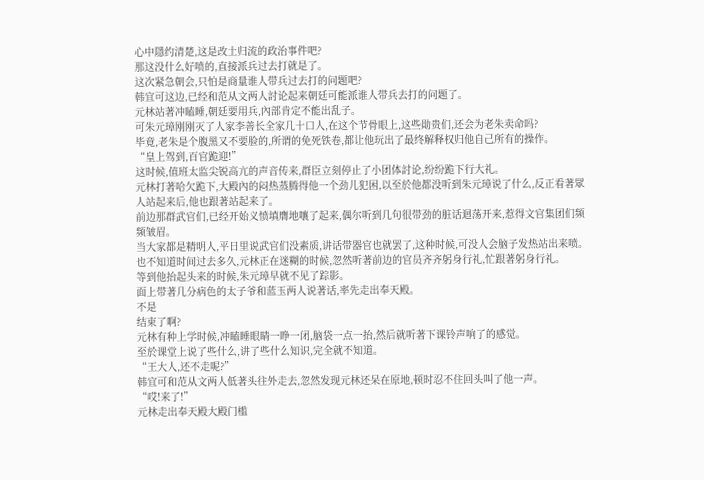心中隱约清楚,这是改土归流的政治事件吧?
那这没什么好喷的,直接派兵过去打就是了。
这次紧急朝会,只怕是商量谁人带兵过去打的问题吧?
韩宜可这边,已经和范从文两人討论起来朝廷可能派谁人带兵去打的问题了。
元林站著冲瞌睡,朝廷要用兵,內部肯定不能出乱子。
可朱元璋刚刚灭了人家李善长全家几十口人,在这个节骨眼上,这些勛贵们,还会为老朱卖命吗?
毕竟,老朱是个腹黑又不要脸的,所谓的免死铁卷,都让他玩出了最终解释权归他自己所有的操作。
“皇上驾到,百官跪迎!”
这时候,值班太监尖锐高亢的声音传来,群臣立刻停止了小团体討论,纷纷跪下行大礼。
元林打著哈欠跪下,大殿內的闷热蒸腾得他一个劲儿犯困,以至於他都没听到朱元璋说了什么,反正看著眾人站起来后,他也跟著站起来了。
前边那群武官们,已经开始义愤填膺地嚷了起来,偶尔听到几句很带劲的脏话迴荡开来,惹得文官集团们频频皱眉。
当大家都是精明人,平日里说武官们没素质,讲话带器官也就罢了,这种时候,可没人会脑子发热站出来喷。
也不知道时间过去多久,元林正在迷糊的时候,忽然听著前边的官员齐齐躬身行礼,忙跟著躬身行礼。
等到他抬起头来的时候,朱元璋早就不见了踪影。
面上带著几分病色的太子爷和蓝玉两人说著话,率先走出奉天殿。
不是
结束了啊?
元林有种上学时候,冲瞌睡眼睛一睁一闭,脑袋一点一抬,然后就听著下课铃声响了的感觉。
至於课堂上说了些什么,讲了些什么知识,完全就不知道。
“王大人,还不走呢?”
韩宜可和范从文两人低著头往外走去,忽然发现元林还呆在原地,顿时忍不住回头叫了他一声。
“哎!来了!”
元林走出奉天殿大殿门槛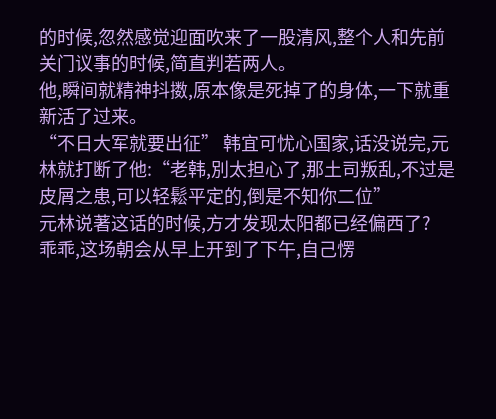的时候,忽然感觉迎面吹来了一股清风,整个人和先前关门议事的时候,简直判若两人。
他,瞬间就精神抖擞,原本像是死掉了的身体,一下就重新活了过来。
“不日大军就要出征” 韩宜可忧心国家,话没说完,元林就打断了他:“老韩,別太担心了,那土司叛乱,不过是皮屑之患,可以轻鬆平定的,倒是不知你二位”
元林说著这话的时候,方才发现太阳都已经偏西了?
乖乖,这场朝会从早上开到了下午,自己愣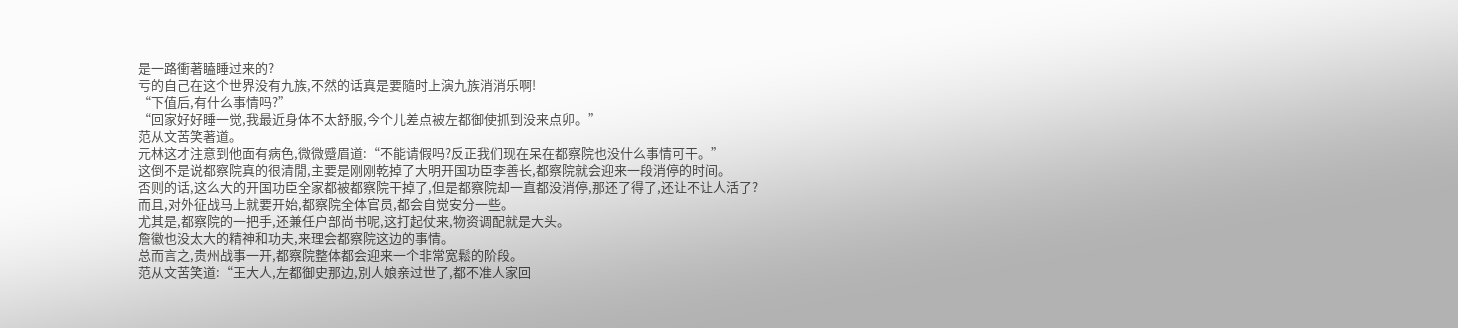是一路衝著瞌睡过来的?
亏的自己在这个世界没有九族,不然的话真是要隨时上演九族消消乐啊!
“下值后,有什么事情吗?”
“回家好好睡一觉,我最近身体不太舒服,今个儿差点被左都御使抓到没来点卯。”
范从文苦笑著道。
元林这才注意到他面有病色,微微蹙眉道:“不能请假吗?反正我们现在呆在都察院也没什么事情可干。”
这倒不是说都察院真的很清閒,主要是刚刚乾掉了大明开国功臣李善长,都察院就会迎来一段消停的时间。
否则的话,这么大的开国功臣全家都被都察院干掉了,但是都察院却一直都没消停,那还了得了,还让不让人活了?
而且,对外征战马上就要开始,都察院全体官员,都会自觉安分一些。
尤其是,都察院的一把手,还兼任户部尚书呢,这打起仗来,物资调配就是大头。
詹徽也没太大的精神和功夫,来理会都察院这边的事情。
总而言之,贵州战事一开,都察院整体都会迎来一个非常宽鬆的阶段。
范从文苦笑道:“王大人,左都御史那边,別人娘亲过世了,都不准人家回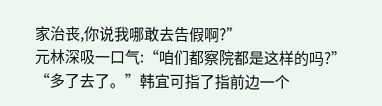家治丧,你说我哪敢去告假啊?”
元林深吸一口气:“咱们都察院都是这样的吗?”
“多了去了。”韩宜可指了指前边一个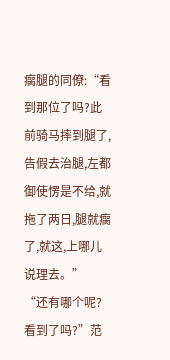瘸腿的同僚:“看到那位了吗?此前骑马摔到腿了,告假去治腿,左都御使愣是不给,就拖了两日,腿就瘸了,就这,上哪儿说理去。”
“还有哪个呢?看到了吗?”范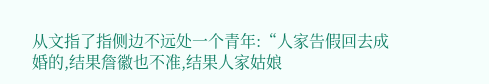从文指了指侧边不远处一个青年:“人家告假回去成婚的,结果詹徽也不准,结果人家姑娘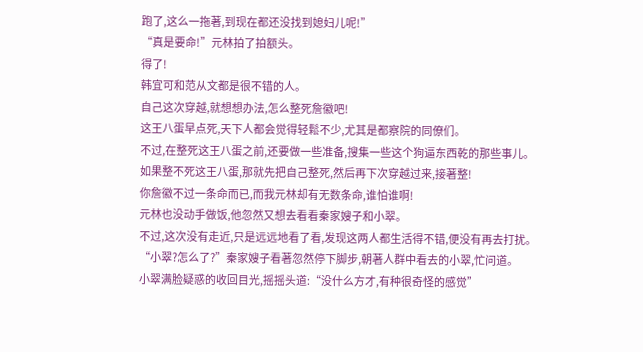跑了,这么一拖著,到现在都还没找到媳妇儿呢!”
“真是要命!”元林拍了拍额头。
得了!
韩宜可和范从文都是很不错的人。
自己这次穿越,就想想办法,怎么整死詹徽吧!
这王八蛋早点死,天下人都会觉得轻鬆不少,尤其是都察院的同僚们。
不过,在整死这王八蛋之前,还要做一些准备,搜集一些这个狗逼东西乾的那些事儿。
如果整不死这王八蛋,那就先把自己整死,然后再下次穿越过来,接著整!
你詹徽不过一条命而已,而我元林却有无数条命,谁怕谁啊!
元林也没动手做饭,他忽然又想去看看秦家嫂子和小翠。
不过,这次没有走近,只是远远地看了看,发现这两人都生活得不错,便没有再去打扰。
“小翠?怎么了?”秦家嫂子看著忽然停下脚步,朝著人群中看去的小翠,忙问道。
小翠满脸疑惑的收回目光,摇摇头道:“没什么方才,有种很奇怪的感觉”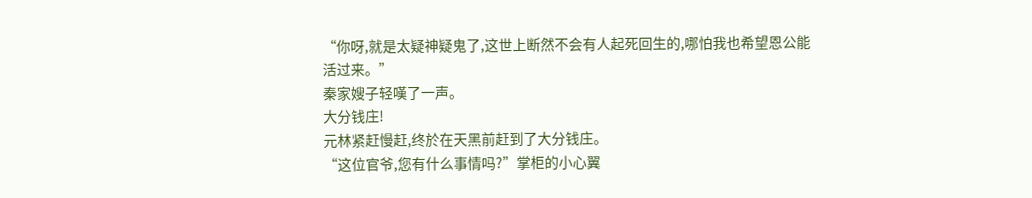“你呀,就是太疑神疑鬼了,这世上断然不会有人起死回生的,哪怕我也希望恩公能活过来。”
秦家嫂子轻嘆了一声。
大分钱庄!
元林紧赶慢赶,终於在天黑前赶到了大分钱庄。
“这位官爷,您有什么事情吗?”掌柜的小心翼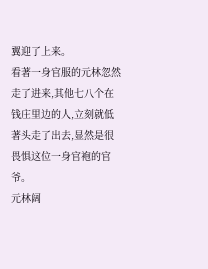翼迎了上来。
看著一身官服的元林忽然走了进来,其他七八个在钱庄里边的人,立刻就低著头走了出去,显然是很畏惧这位一身官袍的官爷。
元林阔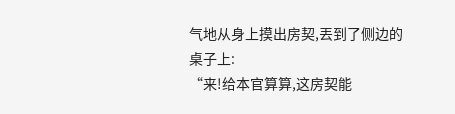气地从身上摸出房契,丟到了侧边的桌子上:
“来!给本官算算,这房契能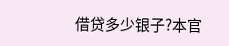借贷多少银子?本官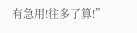有急用!往多了算!”